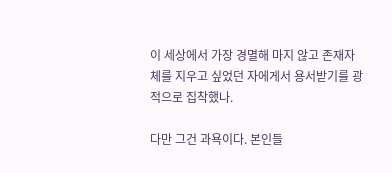이 세상에서 가장 경멸해 마지 않고 존재자체를 지우고 싶었던 자에게서 용서받기를 광적으로 집착했나.

다만 그건 과욕이다. 본인들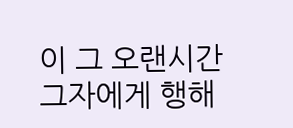이 그 오랜시간 그자에게 행해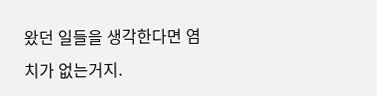왔던 일들을 생각한다면 염치가 없는거지.